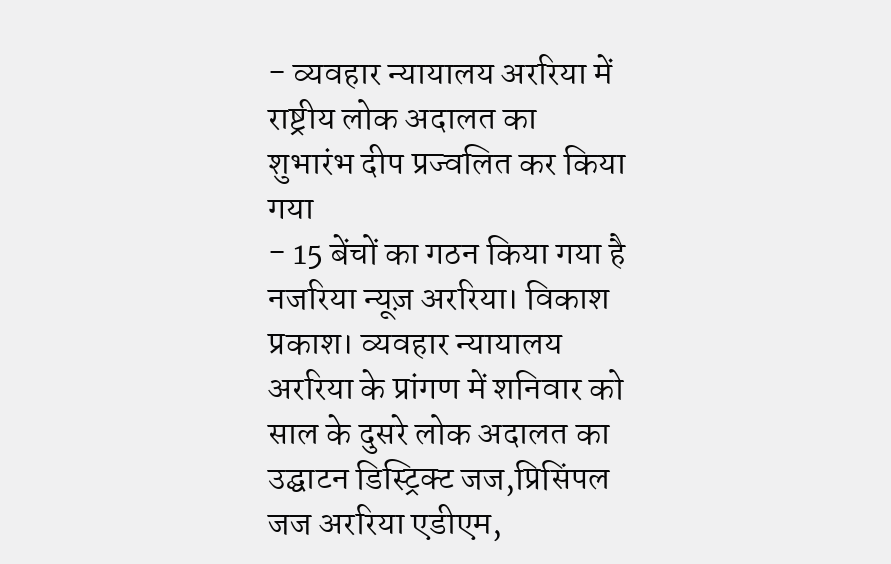- व्यवहार न्यायालय अररिया में राष्ट्रीय लोक अदालत का शुभारंभ दीप प्रज्वलित कर किया गया
- 15 बेंचों का गठन किया गया है
नजरिया न्यूज़ अररिया। विकाश प्रकाश। व्यवहार न्यायालय अररिया के प्रांगण में शनिवार को साल के दुसरे लोक अदालत का उद्घाटन डिस्ट्रिक्ट जज,प्रिसिंपल जज अररिया एडीएम,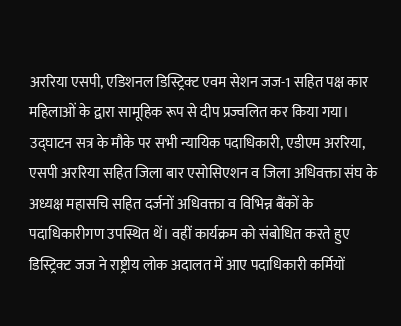अररिया एसपी, एडिशनल डिस्ट्रिक्ट एवम सेशन जज-1 सहित पक्ष कार महिलाओं के द्वारा सामूहिक रूप से दीप प्रज्वलित कर किया गया।
उद्घाटन सत्र के मौके पर सभी न्यायिक पदाधिकारी, एडीएम अररिया, एसपी अररिया सहित जिला बार एसोसिएशन व जिला अधिवक्ता संघ के अध्यक्ष महासचि सहित दर्जनों अधिवक्ता व विभिन्न बैंकों के पदाधिकारीगण उपस्थित थें। वहीं कार्यक्रम को संबोधित करते हुए डिस्ट्रिक्ट जज ने राष्ट्रीय लोक अदालत में आए पदाधिकारी कर्मियों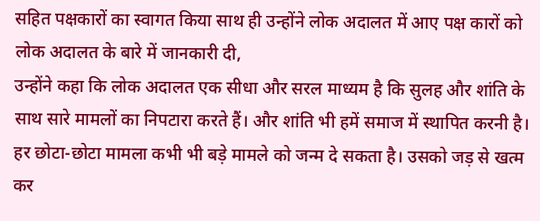सहित पक्षकारों का स्वागत किया साथ ही उन्होंने लोक अदालत में आए पक्ष कारों को लोक अदालत के बारे में जानकारी दी,
उन्होंने कहा कि लोक अदालत एक सीधा और सरल माध्यम है कि सुलह और शांति के साथ सारे मामलों का निपटारा करते हैं। और शांति भी हमें समाज में स्थापित करनी है। हर छोटा-छोटा मामला कभी भी बड़े मामले को जन्म दे सकता है। उसको जड़ से खत्म कर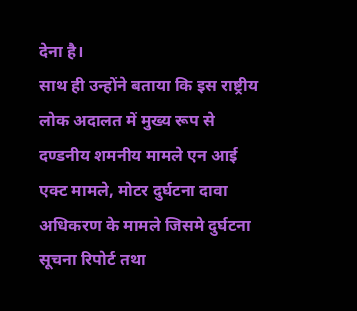देना है।
साथ ही उन्होंने बताया कि इस राष्ट्रीय लोक अदालत में मुख्य रूप से दण्डनीय शमनीय मामले एन आई एक्ट मामले, मोटर दुर्घटना दावा अधिकरण के मामले जिसमे दुर्घटना सूचना रिपोर्ट तथा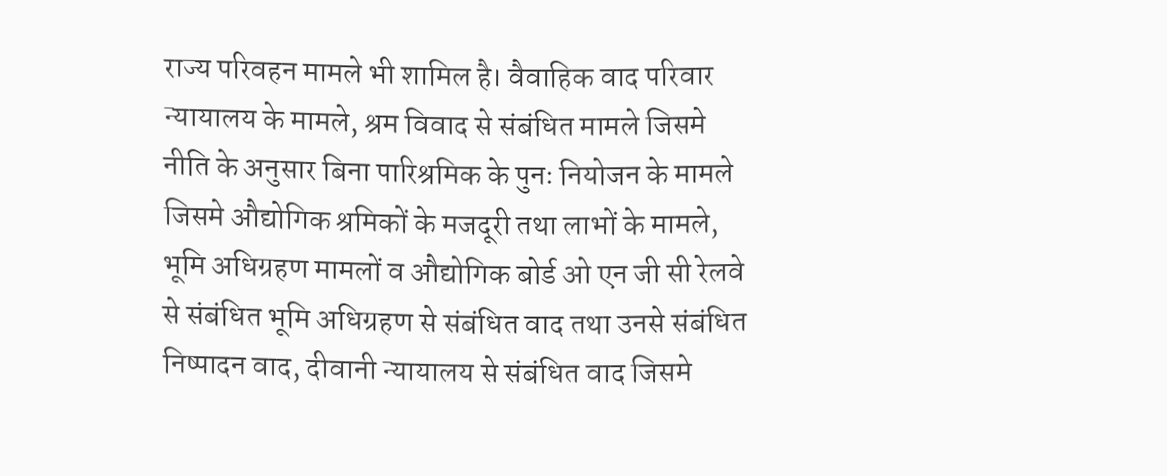राज्य परिवहन मामले भी शामिल है। वैवाहिक वाद परिवार न्यायालय के मामले, श्रम विवाद से संबंधित मामले जिसमे नीति के अनुसार बिना पारिश्रमिक के पुनः नियोजन के मामले जिसमे औद्योगिक श्रमिकों के मजदूरी तथा लाभों के मामले, भूमि अधिग्रहण मामलों व औद्योगिक बोर्ड ओ एन जी सी रेलवे से संबंधित भूमि अधिग्रहण से संबंधित वाद तथा उनसे संबंधित निष्पादन वाद, दीवानी न्यायालय से संबंधित वाद जिसमे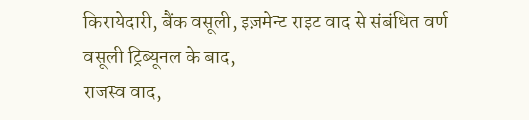किरायेदारी, बैंक वसूली, इज़मेन्ट राइट वाद से संबंधित वर्ण वसूली ट्रिब्यूनल के बाद,
राजस्व वाद,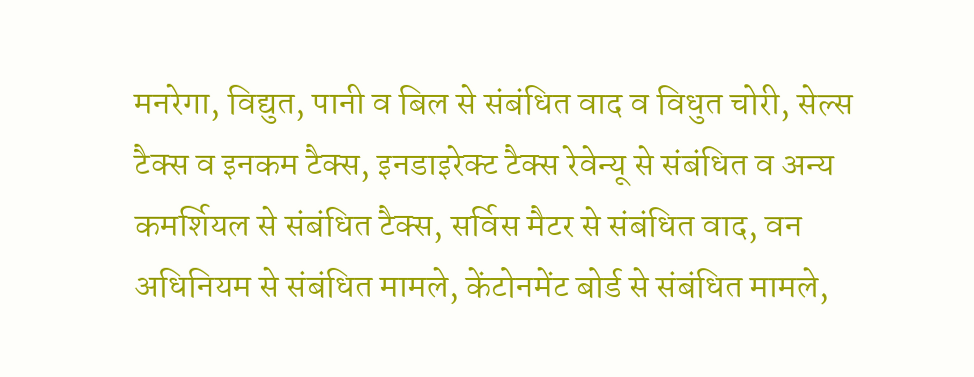मनरेगा, विद्युत, पानी व बिल से संबंधित वाद व विधुत चोरी, सेल्स टैक्स व इनकम टैक्स, इनडाइरेक्ट टैक्स रेवेन्यू से संबंधित व अन्य कमर्शियल से संबंधित टैक्स, सर्विस मैटर से संबंधित वाद, वन अधिनियम से संबंधित मामले, केंटोनमेंट बोर्ड से संबंधित मामले,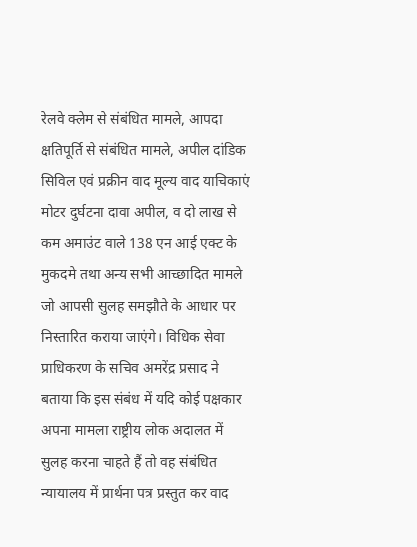रेलवे क्लेम से संबंधित मामले, आपदा क्षतिपूर्ति से संबंधित मामले, अपील दांडिक सिविल एवं प्रक्रीन वाद मूल्य वाद याचिकाएं मोटर दुर्घटना दावा अपील, व दो लाख से कम अमाउंट वाले 138 एन आई एक्ट के मुकदमे तथा अन्य सभी आच्छादित मामले जो आपसी सुलह समझौते के आधार पर निस्तारित कराया जाएंगे। विधिक सेवा प्राधिकरण के सचिव अमरेंद्र प्रसाद ने बताया कि इस संबंध में यदि कोई पक्षकार अपना मामला राष्ट्रीय लोक अदालत में सुलह करना चाहते हैं तो वह संबंधित न्यायालय में प्रार्थना पत्र प्रस्तुत कर वाद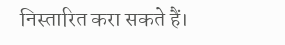निस्तारित करा सकते हैं।